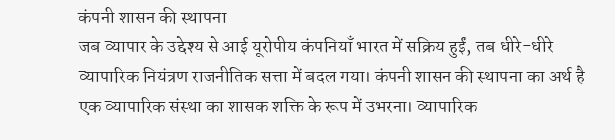कंपनी शासन की स्थापना
जब व्यापार के उद्देश्य से आई यूरोपीय कंपनियाँ भारत में सक्रिय हुईं, तब धीरे-धीरे व्यापारिक नियंत्रण राजनीतिक सत्ता में बदल गया। कंपनी शासन की स्थापना का अर्थ है एक व्यापारिक संस्था का शासक शक्ति के रूप में उभरना। व्यापारिक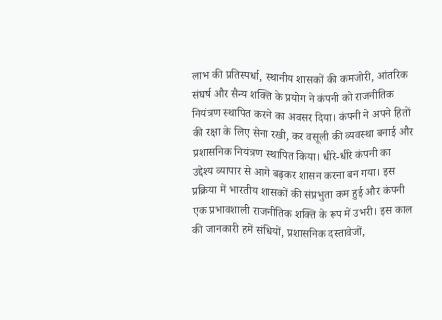लाभ की प्रतिस्पर्धा, स्थानीय शासकों की कमजोरी, आंतरिक संघर्ष और सैन्य शक्ति के प्रयोग ने कंपनी को राजनीतिक नियंत्रण स्थापित करने का अवसर दिया। कंपनी ने अपने हितों की रक्षा के लिए सेना रखी, कर वसूली की व्यवस्था बनाई और प्रशासनिक नियंत्रण स्थापित किया। धीरे-धीरे कंपनी का उद्देश्य व्यापार से आगे बढ़कर शासन करना बन गया। इस प्रक्रिया में भारतीय शासकों की संप्रभुता कम हुई और कंपनी एक प्रभावशाली राजनीतिक शक्ति के रूप में उभरी। इस काल की जानकारी हमें संधियों, प्रशासनिक दस्तावेजों,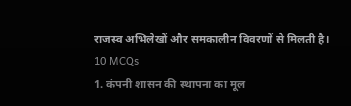राजस्व अभिलेखों और समकालीन विवरणों से मिलती है।
10 MCQs
1. कंपनी शासन की स्थापना का मूल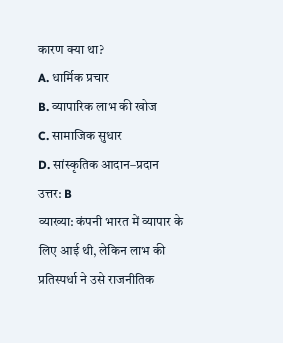कारण क्या था?
A. धार्मिक प्रचार
B. व्यापारिक लाभ की खोज
C. सामाजिक सुधार
D. सांस्कृतिक आदान–प्रदान
उत्तर: B
व्याख्या: कंपनी भारत में व्यापार के लिए आई थी, लेकिन लाभ की प्रतिस्पर्धा ने उसे राजनीतिक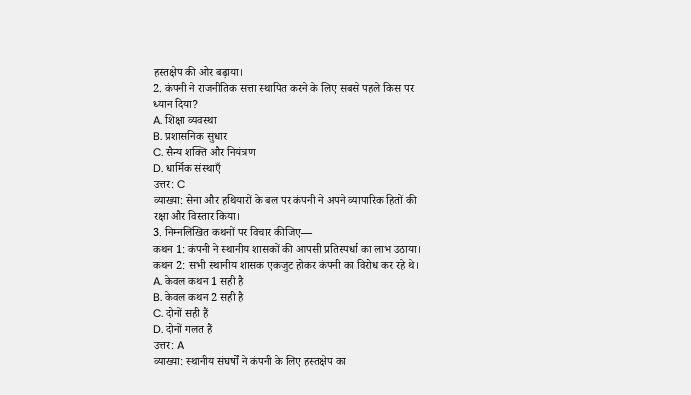हस्तक्षेप की ओर बढ़ाया।
2. कंपनी ने राजनीतिक सत्ता स्थापित करने के लिए सबसे पहले किस पर ध्यान दिया?
A. शिक्षा व्यवस्था
B. प्रशासनिक सुधार
C. सैन्य शक्ति और नियंत्रण
D. धार्मिक संस्थाएँ
उत्तर: C
व्याख्या: सेना और हथियारों के बल पर कंपनी ने अपने व्यापारिक हितों की रक्षा और विस्तार किया।
3. निम्नलिखित कथनों पर विचार कीजिए—
कथन 1: कंपनी ने स्थानीय शासकों की आपसी प्रतिस्पर्धा का लाभ उठाया।
कथन 2: सभी स्थानीय शासक एकजुट होकर कंपनी का विरोध कर रहे थे।
A. केवल कथन 1 सही है
B. केवल कथन 2 सही है
C. दोनों सही हैं
D. दोनों गलत हैं
उत्तर: A
व्याख्या: स्थानीय संघर्षों ने कंपनी के लिए हस्तक्षेप का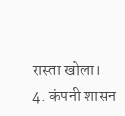रास्ता खोला।
4. कंपनी शासन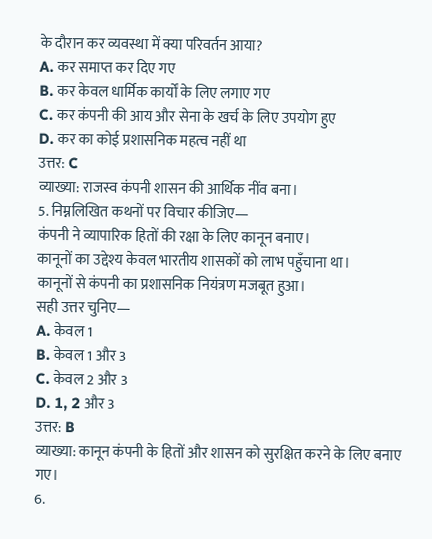के दौरान कर व्यवस्था में क्या परिवर्तन आया?
A. कर समाप्त कर दिए गए
B. कर केवल धार्मिक कार्यों के लिए लगाए गए
C. कर कंपनी की आय और सेना के खर्च के लिए उपयोग हुए
D. कर का कोई प्रशासनिक महत्व नहीं था
उत्तर: C
व्याख्या: राजस्व कंपनी शासन की आर्थिक नींव बना।
5. निम्नलिखित कथनों पर विचार कीजिए—
कंपनी ने व्यापारिक हितों की रक्षा के लिए कानून बनाए।
कानूनों का उद्देश्य केवल भारतीय शासकों को लाभ पहुँचाना था।
कानूनों से कंपनी का प्रशासनिक नियंत्रण मजबूत हुआ।
सही उत्तर चुनिए—
A. केवल 1
B. केवल 1 और 3
C. केवल 2 और 3
D. 1, 2 और 3
उत्तर: B
व्याख्या: कानून कंपनी के हितों और शासन को सुरक्षित करने के लिए बनाए गए।
6.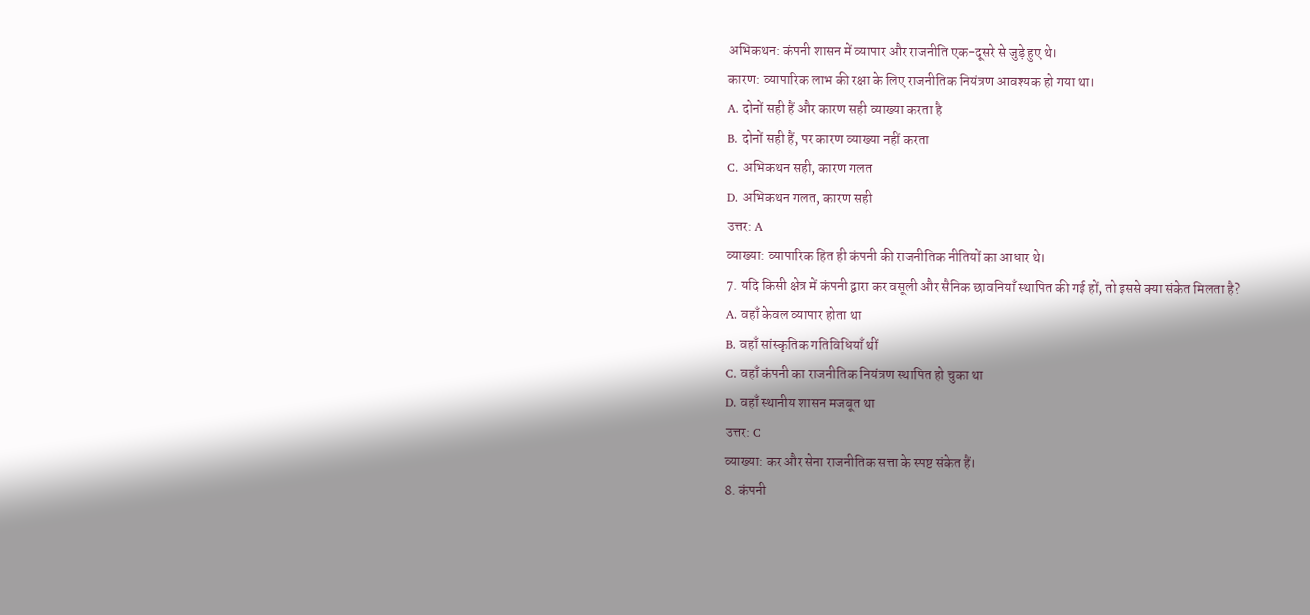अभिकथन: कंपनी शासन में व्यापार और राजनीति एक-दूसरे से जुड़े हुए थे।
कारण: व्यापारिक लाभ की रक्षा के लिए राजनीतिक नियंत्रण आवश्यक हो गया था।
A. दोनों सही हैं और कारण सही व्याख्या करता है
B. दोनों सही हैं, पर कारण व्याख्या नहीं करता
C. अभिकथन सही, कारण गलत
D. अभिकथन गलत, कारण सही
उत्तर: A
व्याख्या: व्यापारिक हित ही कंपनी की राजनीतिक नीतियों का आधार थे।
7. यदि किसी क्षेत्र में कंपनी द्वारा कर वसूली और सैनिक छावनियाँ स्थापित की गई हों, तो इससे क्या संकेत मिलता है?
A. वहाँ केवल व्यापार होता था
B. वहाँ सांस्कृतिक गतिविधियाँ थीं
C. वहाँ कंपनी का राजनीतिक नियंत्रण स्थापित हो चुका था
D. वहाँ स्थानीय शासन मजबूत था
उत्तर: C
व्याख्या: कर और सेना राजनीतिक सत्ता के स्पष्ट संकेत हैं।
8. कंपनी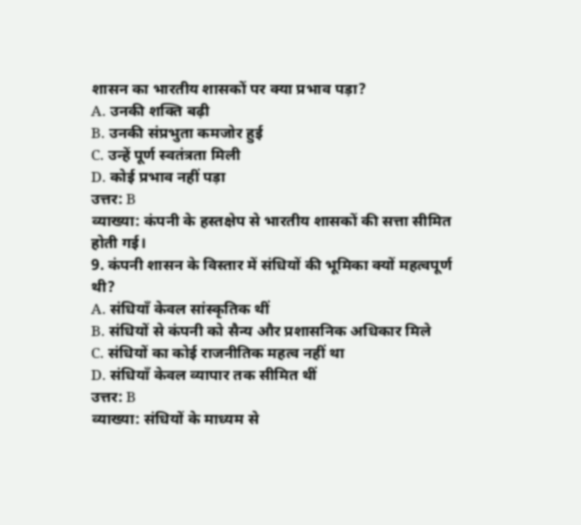शासन का भारतीय शासकों पर क्या प्रभाव पड़ा?
A. उनकी शक्ति बढ़ी
B. उनकी संप्रभुता कमजोर हुई
C. उन्हें पूर्ण स्वतंत्रता मिली
D. कोई प्रभाव नहीं पड़ा
उत्तर: B
व्याख्या: कंपनी के हस्तक्षेप से भारतीय शासकों की सत्ता सीमित होती गई।
9. कंपनी शासन के विस्तार में संधियों की भूमिका क्यों महत्वपूर्ण थी?
A. संधियाँ केवल सांस्कृतिक थीं
B. संधियों से कंपनी को सैन्य और प्रशासनिक अधिकार मिले
C. संधियों का कोई राजनीतिक महत्व नहीं था
D. संधियाँ केवल व्यापार तक सीमित थीं
उत्तर: B
व्याख्या: संधियों के माध्यम से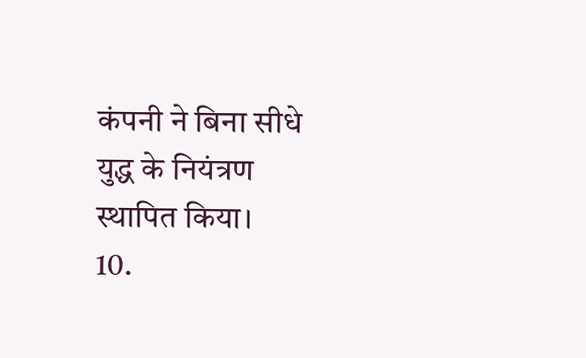कंपनी ने बिना सीधे युद्ध के नियंत्रण स्थापित किया।
10.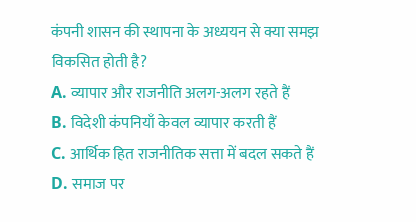कंपनी शासन की स्थापना के अध्ययन से क्या समझ विकसित होती है?
A. व्यापार और राजनीति अलग-अलग रहते हैं
B. विदेशी कंपनियाँ केवल व्यापार करती हैं
C. आर्थिक हित राजनीतिक सत्ता में बदल सकते हैं
D. समाज पर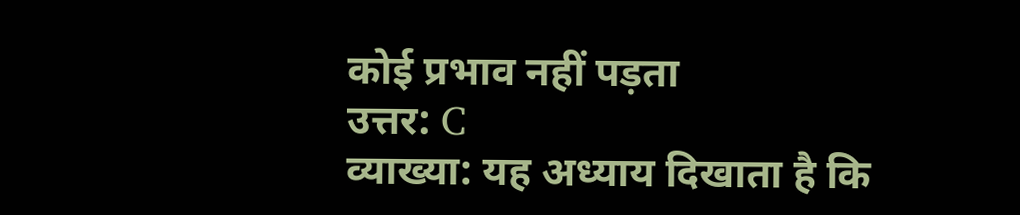कोई प्रभाव नहीं पड़ता
उत्तर: C
व्याख्या: यह अध्याय दिखाता है कि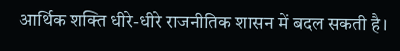आर्थिक शक्ति धीरे-धीरे राजनीतिक शासन में बदल सकती है।